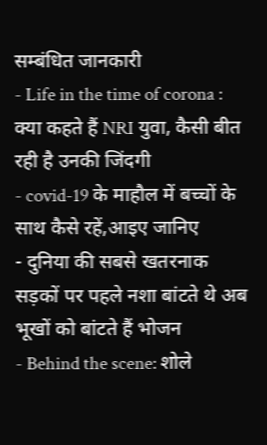सम्बंधित जानकारी
- Life in the time of corona : क्या कहते हैं NRI युवा, कैसी बीत रही है उनकी जिंदगी
- covid-19 के माहौल में बच्चों के साथ कैसे रहें,आइए जानिए
- दुनिया की सबसे खतरनाक सड़कों पर पहले नशा बांटते थे अब भूखों को बांटते हैं भोजन
- Behind the scene: शोले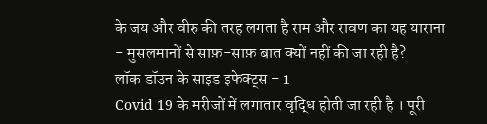के जय और वीरु की तरह लगता है राम और रावण का यह याराना
- मुसलमानों से साफ़-साफ़ बात क्यों नहीं की जा रही है?
लॉक डॉउन के साइड इफेक्ट्स - 1
Covid 19 के मरीजों में लगातार वृद्धि होती जा रही है । पूरी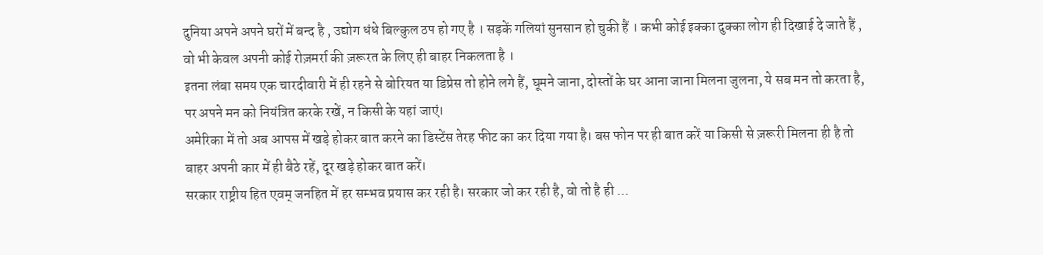दुनिया अपने अपने घरों में बन्द है , उद्योग धंधे बिल्कुल ठप हो गए है । सड़कें गलियां सुनसान हो चुकी हैं । कभी कोई इक्का दुक्का लोग ही दिखाई दे जाते हैं , वो भी केवल अपनी कोई रोज़मर्रा की ज़रूरत के लिए ही बाहर निकलता है ।
इतना लंबा समय एक चारदीवारी में ही रहने से बोरियत या डिप्रेस तो होने लगे हैं, घूमने जाना, दोस्तों के घर आना जाना मिलना जुलना, ये सब मन तो करता है, पर अपने मन को नियंत्रित करके रखें, न किसी के यहां जाएं।
अमेरिका में तो अब आपस में खड़े होकर बात करने का डिस्टेंस तेरह फीट का कर दिया गया है। बस फोन पर ही बात करें या किसी से ज़रूरी मिलना ही है तो बाहर अपनी कार में ही बैठे रहें, दूर खड़े होकर बात करें।
सरकार राष्ट्रीय हित एवम् जनहित में हर सम्भव प्रयास कर रही है। सरकार जो कर रही है, वो तो है ही ...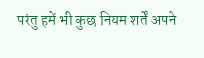परंतु हमें भी कुछ नियम शर्तें अपने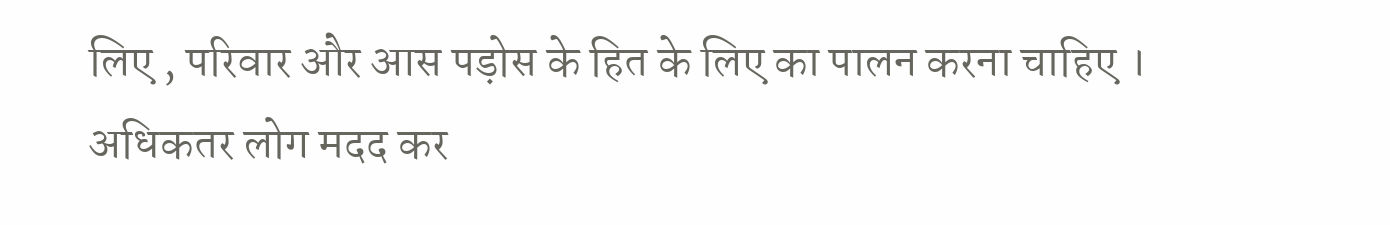लिए , परिवार और आस पड़ोस के हित के लिए का पालन करना चाहिए ।
अधिकतर लोग मदद कर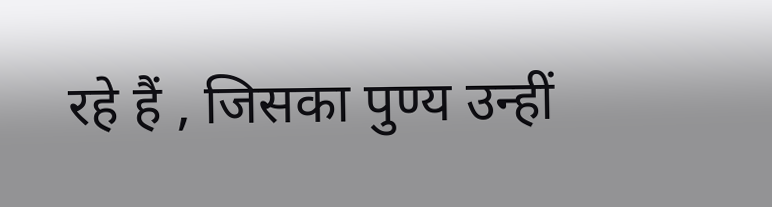रहे हैं , जिसका पुण्य उन्हीं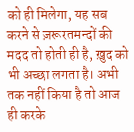को ही मिलेगा, यह सब करने से ज़रूरतमन्दों की मदद तो होती ही है, ख़ुद को भी अच्छा लगता है। अभी तक नहीं किया है तो आज ही करके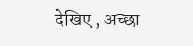देखिए , अच्छा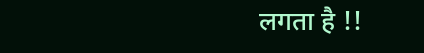लगता है !!